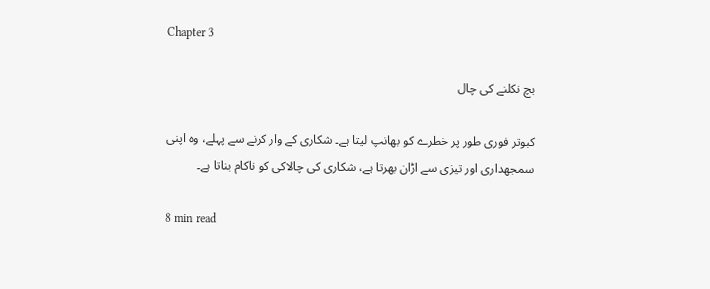Chapter 3

بچ نکلنے کی چال

کبوتر فوری طور پر خطرے کو بھانپ لیتا ہے۔ شکاری کے وار کرنے سے پہلے، وہ اپنی سمجھداری اور تیزی سے اڑان بھرتا ہے، شکاری کی چالاکی کو ناکام بناتا ہے۔

8 min read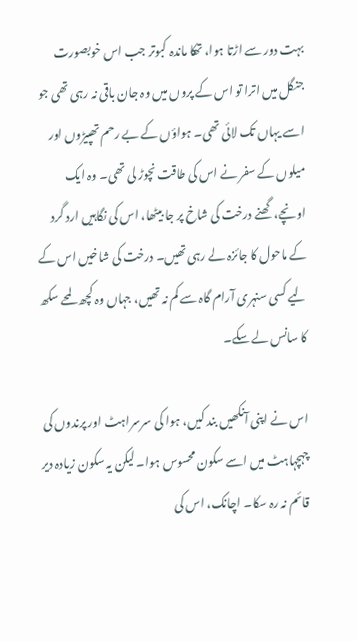بہت دور سے اڑتا ہوا، تھکا ماندہ کبوتر جب اس خوبصورت جنگل میں اترا تو اس کے پروں میں وہ جان باقی نہ رہی تھی جو اسے یہاں تک لائی تھی۔ ہواؤں کے بے رحم تھپیڑوں اور میلوں کے سفر نے اس کی طاقت نچوڑ لی تھی۔ وہ ایک اونچے، گھنے درخت کی شاخ پر جا بیٹھا، اس کی نگاہیں ارد گرد کے ماحول کا جائزہ لے رہی تھیں۔ درخت کی شاخیں اس کے لیے کسی سنہری آرام گاہ سے کم نہ تھیں، جہاں وہ کچھ لمحے سکھ کا سانس لے سکے۔

اس نے اپنی آنکھیں بند کیں، ہوا کی سرسراہٹ اور پرندوں کی چہچہاہٹ میں اسے سکون محسوس ہوا۔ لیکن یہ سکون زیادہ دیر قائم نہ رہ سکا۔ اچانک، اس کی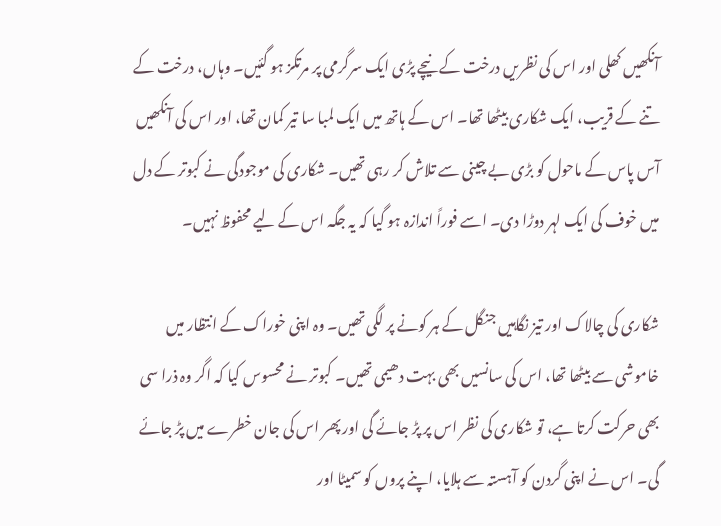آنکھیں کھلی اور اس کی نظریں درخت کے نیچے پڑی ایک سرگرمی پر مرتکز ہو گئیں۔ وہاں، درخت کے تنے کے قریب، ایک شکاری بیٹھا تھا۔ اس کے ہاتھ میں ایک لمبا سا تیر کمان تھا، اور اس کی آنکھیں آس پاس کے ماحول کو بڑی بے چینی سے تلاش کر رہی تھیں۔ شکاری کی موجودگی نے کبوتر کے دل میں خوف کی ایک لہر دوڑا دی۔ اسے فوراً اندازہ ہو گیا کہ یہ جگہ اس کے لیے محفوظ نہیں۔

شکاری کی چالاک اور تیز نگاہیں جنگل کے ہر کونے پر لگی تھیں۔ وہ اپنی خوراک کے انتظار میں خاموشی سے بیٹھا تھا، اس کی سانسیں بھی بہت دھیمی تھیں۔ کبوتر نے محسوس کیا کہ اگر وہ ذرا سی بھی حرکت کرتا ہے، تو شکاری کی نظر اس پر پڑ جائے گی اور پھر اس کی جان خطرے میں پڑ جائے گی۔ اس نے اپنی گردن کو آہستہ سے ہلایا، اپنے پروں کو سمیٹا اور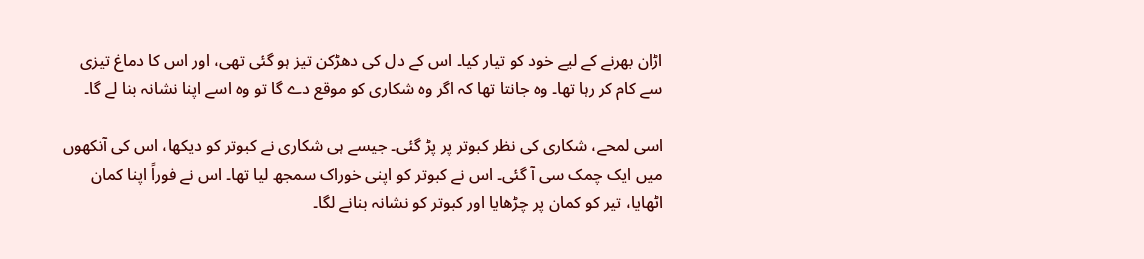اڑان بھرنے کے لیے خود کو تیار کیا۔ اس کے دل کی دھڑکن تیز ہو گئی تھی، اور اس کا دماغ تیزی سے کام کر رہا تھا۔ وہ جانتا تھا کہ اگر وہ شکاری کو موقع دے گا تو وہ اسے اپنا نشانہ بنا لے گا۔

اسی لمحے، شکاری کی نظر کبوتر پر پڑ گئی۔ جیسے ہی شکاری نے کبوتر کو دیکھا، اس کی آنکھوں میں ایک چمک سی آ گئی۔ اس نے کبوتر کو اپنی خوراک سمجھ لیا تھا۔ اس نے فوراً اپنا کمان اٹھایا، تیر کو کمان پر چڑھایا اور کبوتر کو نشانہ بنانے لگا۔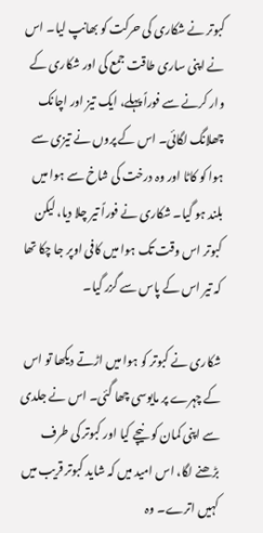کبوتر نے شکاری کی حرکت کو بھانپ لیا۔ اس نے اپنی ساری طاقت جمع کی اور شکاری کے وار کرنے سے فوراً پہلے، ایک تیز اور اچانک چھلانگ لگائی۔ اس کے پروں نے تیزی سے ہوا کو کاٹا اور وہ درخت کی شاخ سے ہوا میں بلند ہو گیا۔ شکاری نے فوراً تیر چلا دیا، لیکن کبوتر اس وقت تک ہوا میں کافی اوپر جا چکا تھا کہ تیر اس کے پاس سے گزر گیا۔

شکاری نے کبوتر کو ہوا میں اڑتے دیکھا تو اس کے چہرے پر مایوسی چھا گئی۔ اس نے جلدی سے اپنی کمان کو نیچے کیا اور کبوتر کی طرف بڑھنے لگا، اس امید میں کہ شاید کبوتر قریب میں کہیں اترے۔ وہ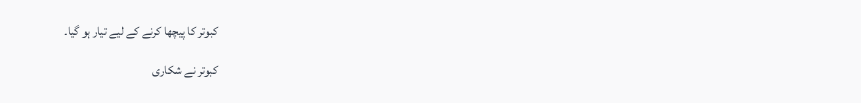کبوتر کا پیچھا کرنے کے لیے تیار ہو گیا۔

کبوتر نے شکاری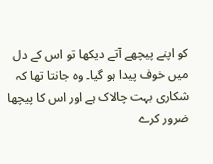کو اپنے پیچھے آتے دیکھا تو اس کے دل میں خوف پیدا ہو گیا۔ وہ جانتا تھا کہ شکاری بہت چالاک ہے اور اس کا پیچھا ضرور کرے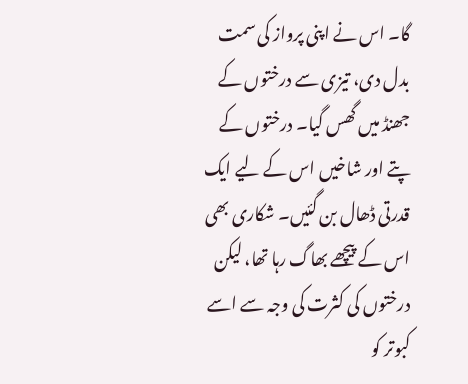گا۔ اس نے اپنی پرواز کی سمت بدل دی، تیزی سے درختوں کے جھنڈ میں گھس گیا۔ درختوں کے پتے اور شاخیں اس کے لیے ایک قدرتی ڈھال بن گئیں۔ شکاری بھی اس کے پیچھے بھاگ رہا تھا، لیکن درختوں کی کثرت کی وجہ سے اسے کبوتر کو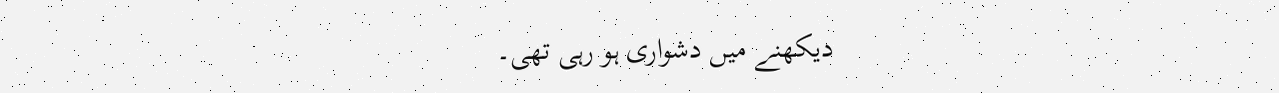دیکھنے میں دشواری ہو رہی تھی۔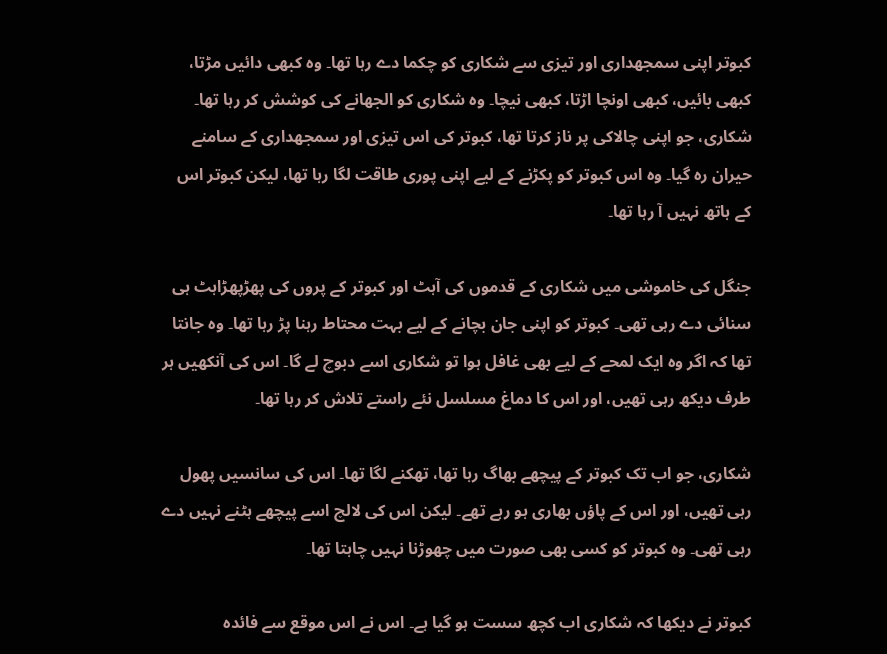کبوتر اپنی سمجھداری اور تیزی سے شکاری کو چکما دے رہا تھا۔ وہ کبھی دائیں مڑتا، کبھی بائیں، کبھی اونچا اڑتا، کبھی نیچا۔ وہ شکاری کو الجھانے کی کوشش کر رہا تھا۔ شکاری، جو اپنی چالاکی پر ناز کرتا تھا، کبوتر کی اس تیزی اور سمجھداری کے سامنے حیران رہ گیا۔ وہ اس کبوتر کو پکڑنے کے لیے اپنی پوری طاقت لگا رہا تھا، لیکن کبوتر اس کے ہاتھ نہیں آ رہا تھا۔

جنگل کی خاموشی میں شکاری کے قدموں کی آہٹ اور کبوتر کے پروں کی پھڑپھڑاہٹ ہی سنائی دے رہی تھی۔ کبوتر کو اپنی جان بچانے کے لیے بہت محتاط رہنا پڑ رہا تھا۔ وہ جانتا تھا کہ اگر وہ ایک لمحے کے لیے بھی غافل ہوا تو شکاری اسے دبوچ لے گا۔ اس کی آنکھیں ہر طرف دیکھ رہی تھیں، اور اس کا دماغ مسلسل نئے راستے تلاش کر رہا تھا۔

شکاری، جو اب تک کبوتر کے پیچھے بھاگ رہا تھا، تھکنے لگا تھا۔ اس کی سانسیں پھول رہی تھیں، اور اس کے پاؤں بھاری ہو رہے تھے۔ لیکن اس کی لالچ اسے پیچھے ہٹنے نہیں دے رہی تھی۔ وہ کبوتر کو کسی بھی صورت میں چھوڑنا نہیں چاہتا تھا۔

کبوتر نے دیکھا کہ شکاری اب کچھ سست ہو گیا ہے۔ اس نے اس موقع سے فائدہ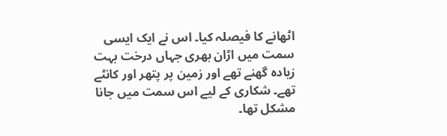اٹھانے کا فیصلہ کیا۔ اس نے ایک ایسی سمت میں اڑان بھری جہاں درخت بہت زیادہ گھنے تھے اور زمین پر پتھر اور کانٹے تھے۔ شکاری کے لیے اس سمت میں جانا مشکل تھا۔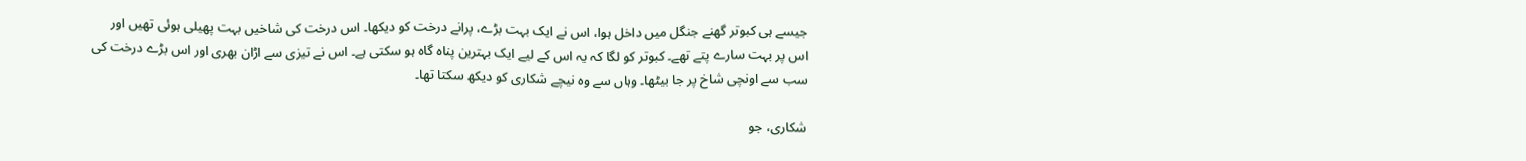جیسے ہی کبوتر گھنے جنگل میں داخل ہوا، اس نے ایک بہت بڑے، پرانے درخت کو دیکھا۔ اس درخت کی شاخیں بہت پھیلی ہوئی تھیں اور اس پر بہت سارے پتے تھے۔ کبوتر کو لگا کہ یہ اس کے لیے ایک بہترین پناہ گاہ ہو سکتی ہے۔ اس نے تیزی سے اڑان بھری اور اس بڑے درخت کی سب سے اونچی شاخ پر جا بیٹھا۔ وہاں سے وہ نیچے شکاری کو دیکھ سکتا تھا۔

شکاری، جو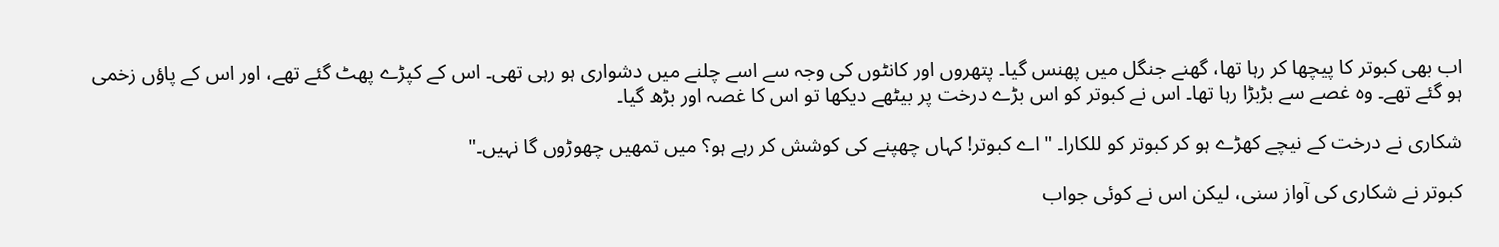اب بھی کبوتر کا پیچھا کر رہا تھا، گھنے جنگل میں پھنس گیا۔ پتھروں اور کانٹوں کی وجہ سے اسے چلنے میں دشواری ہو رہی تھی۔ اس کے کپڑے پھٹ گئے تھے، اور اس کے پاؤں زخمی ہو گئے تھے۔ وہ غصے سے بڑبڑا رہا تھا۔ اس نے کبوتر کو اس بڑے درخت پر بیٹھے دیکھا تو اس کا غصہ اور بڑھ گیا۔

شکاری نے درخت کے نیچے کھڑے ہو کر کبوتر کو للکارا۔ "اے کبوتر! کہاں چھپنے کی کوشش کر رہے ہو؟ میں تمھیں چھوڑوں گا نہیں۔"

کبوتر نے شکاری کی آواز سنی، لیکن اس نے کوئی جواب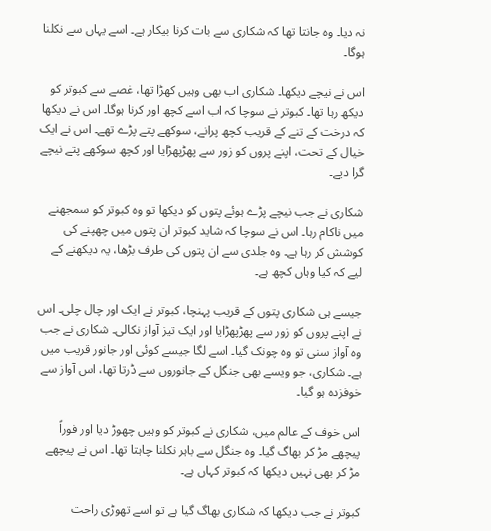نہ دیا۔ وہ جانتا تھا کہ شکاری سے بات کرنا بیکار ہے۔ اسے یہاں سے نکلنا ہوگا۔

اس نے نیچے دیکھا۔ شکاری اب بھی وہیں کھڑا تھا، غصے سے کبوتر کو دیکھ رہا تھا۔ کبوتر نے سوچا کہ اب اسے کچھ اور کرنا ہوگا۔ اس نے دیکھا کہ درخت کے تنے کے قریب کچھ پرانے، سوکھے پتے پڑے تھے۔ اس نے ایک خیال کے تحت، اپنے پروں کو زور سے پھڑپھڑایا اور کچھ سوکھے پتے نیچے گرا دیے۔

شکاری نے جب نیچے پڑے ہوئے پتوں کو دیکھا تو وہ کبوتر کو سمجھنے میں ناکام رہا۔ اس نے سوچا کہ شاید کبوتر ان پتوں میں چھپنے کی کوشش کر رہا ہے۔ وہ جلدی سے ان پتوں کی طرف بڑھا، یہ دیکھنے کے لیے کہ کیا وہاں کچھ ہے۔

جیسے ہی شکاری پتوں کے قریب پہنچا، کبوتر نے ایک اور چال چلی۔ اس نے اپنے پروں کو زور سے پھڑپھڑایا اور ایک تیز آواز نکالی۔ شکاری نے جب وہ آواز سنی تو وہ چونک گیا۔ اسے لگا جیسے کوئی اور جانور قریب میں ہے۔ شکاری، جو ویسے بھی جنگل کے جانوروں سے ڈرتا تھا، اس آواز سے خوفزدہ ہو گیا۔

اس خوف کے عالم میں، شکاری نے کبوتر کو وہیں چھوڑ دیا اور فوراً پیچھے مڑ کر بھاگ گیا۔ وہ جنگل سے باہر نکلنا چاہتا تھا۔ اس نے پیچھے مڑ کر بھی نہیں دیکھا کہ کبوتر کہاں ہے۔

کبوتر نے جب دیکھا کہ شکاری بھاگ گیا ہے تو اسے تھوڑی راحت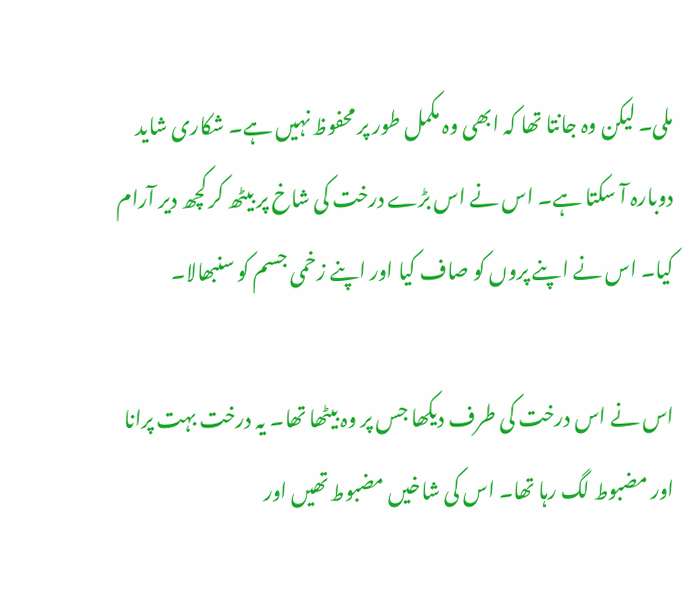ملی۔ لیکن وہ جانتا تھا کہ ابھی وہ مکمل طور پر محفوظ نہیں ہے۔ شکاری شاید دوبارہ آ سکتا ہے۔ اس نے اس بڑے درخت کی شاخ پر بیٹھ کر کچھ دیر آرام کیا۔ اس نے اپنے پروں کو صاف کیا اور اپنے زخمی جسم کو سنبھالا۔

اس نے اس درخت کی طرف دیکھا جس پر وہ بیٹھا تھا۔ یہ درخت بہت پرانا اور مضبوط لگ رہا تھا۔ اس کی شاخیں مضبوط تھیں اور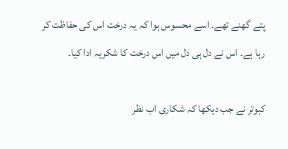پتے گھنے تھے۔ اسے محسوس ہوا کہ یہ درخت اس کی حفاظت کر رہا ہے۔ اس نے دل ہی دل میں اس درخت کا شکریہ ادا کیا۔

کبوتر نے جب دیکھا کہ شکاری اب نظر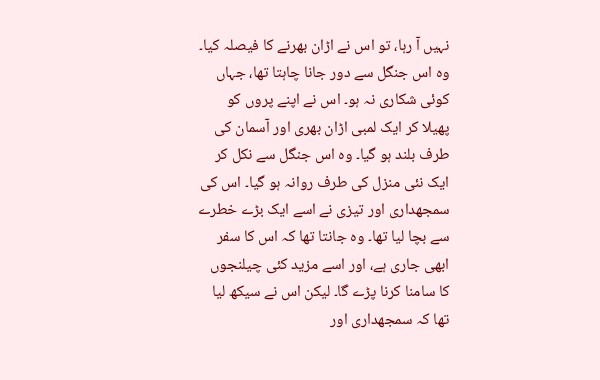نہیں آ رہا، تو اس نے اڑان بھرنے کا فیصلہ کیا۔ وہ اس جنگل سے دور جانا چاہتا تھا، جہاں کوئی شکاری نہ ہو۔ اس نے اپنے پروں کو پھیلا کر ایک لمبی اڑان بھری اور آسمان کی طرف بلند ہو گیا۔ وہ اس جنگل سے نکل کر ایک نئی منزل کی طرف روانہ ہو گیا۔ اس کی سمجھداری اور تیزی نے اسے ایک بڑے خطرے سے بچا لیا تھا۔ وہ جانتا تھا کہ اس کا سفر ابھی جاری ہے، اور اسے مزید کئی چیلنجوں کا سامنا کرنا پڑے گا۔ لیکن اس نے سیکھ لیا تھا کہ سمجھداری اور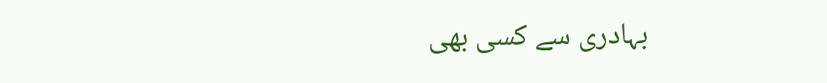بہادری سے کسی بھی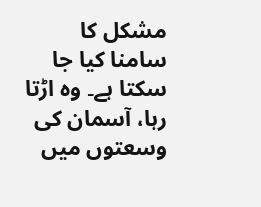مشکل کا سامنا کیا جا سکتا ہے۔ وہ اڑتا رہا، آسمان کی وسعتوں میں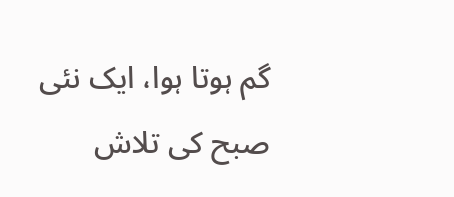گم ہوتا ہوا، ایک نئی صبح کی تلاش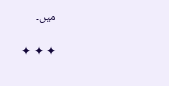میں۔

✦ ✦ ✦